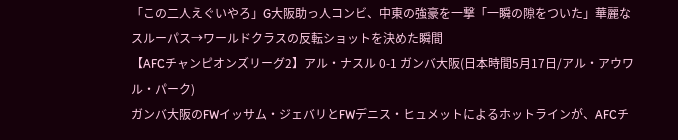「この二人えぐいやろ」G大阪助っ人コンビ、中東の強豪を一撃「一瞬の隙をついた」華麗なスルーパス→ワールドクラスの反転ショットを決めた瞬間
【AFCチャンピオンズリーグ2】アル・ナスル 0-1 ガンバ大阪(日本時間5月17日/アル・アウワル・パーク)
ガンバ大阪のFWイッサム・ジェバリとFWデニス・ヒュメットによるホットラインが、AFCチ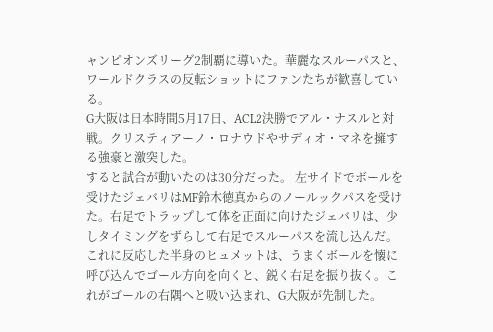ャンピオンズリーグ2制覇に導いた。華麗なスルーパスと、ワールドクラスの反転ショットにファンたちが歓喜している。
G大阪は日本時間5月17日、ACL2決勝でアル・ナスルと対戦。クリスティアーノ・ロナウドやサディオ・マネを擁する強豪と激突した。
すると試合が動いたのは30分だった。 左サイドでボールを受けたジェバリはMF鈴木徳真からのノールックパスを受けた。右足でトラップして体を正面に向けたジェバリは、少しタイミングをずらして右足でスルーパスを流し込んだ。
これに反応した半身のヒュメットは、うまくボールを懐に呼び込んでゴール方向を向くと、鋭く右足を振り抜く。これがゴールの右隅へと吸い込まれ、G大阪が先制した。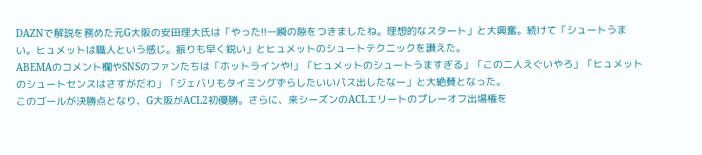DAZNで解説を務めた元G大阪の安田理大氏は「やった!!一瞬の隙をつきましたね。理想的なスタート」と大興奮。続けて「シュートうまい。ヒュメットは職人という感じ。振りも早く鋭い」とヒュメットのシュートテクニックを讃えた。
ABEMAのコメント欄やSNSのファンたちは「ホットラインや!」「ヒュメットのシュートうますぎる」「この二人えぐいやろ」「ヒュメットのシュートセンスはさすがだわ」「ジェバリもタイミングずらしたいいパス出したなー」と大絶賛となった。
このゴールが決勝点となり、G大阪がACL2初優勝。さらに、来シーズンのACLエリートのプレーオフ出場権を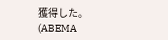獲得した。
(ABEMA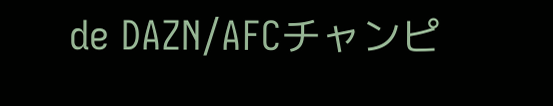de DAZN/AFCチャンピ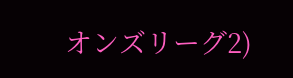オンズリーグ2)